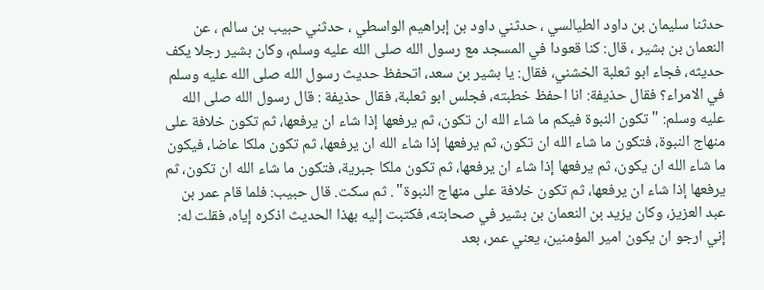حدثنا سليمان بن داود الطيالسي ، حدثني داود بن إبراهيم الواسطي ، حدثني حبيب بن سالم ، عن النعمان بن بشير ، قال: كنا قعودا في المسجد مع رسول الله صلى الله عليه وسلم، وكان بشير رجلا يكف حديثه، فجاء ابو ثعلبة الخشني، فقال: يا بشير بن سعد، اتحفظ حديث رسول الله صلى الله عليه وسلم في الامراء؟ فقال حذيفة: انا احفظ خطبته، فجلس ابو ثعلبة، فقال حذيفة : قال رسول الله صلى الله عليه وسلم: " تكون النبوة فيكم ما شاء الله ان تكون، ثم يرفعها إذا شاء ان يرفعها، ثم تكون خلافة على منهاج النبوة، فتكون ما شاء الله ان تكون، ثم يرفعها إذا شاء الله ان يرفعها، ثم تكون ملكا عاضا، فيكون ما شاء الله ان يكون، ثم يرفعها إذا شاء ان يرفعها، ثم تكون ملكا جبرية، فتكون ما شاء الله ان تكون، ثم يرفعها إذا شاء ان يرفعها، ثم تكون خلافة على منهاج النبوة" . ثم سكت. قال حبيب: فلما قام عمر بن عبد العزيز، وكان يزيد بن النعمان بن بشير في صحابته، فكتبت إليه بهذا الحديث اذكره إياه، فقلت له: إني ارجو ان يكون امير المؤمنين، يعني عمر، بعد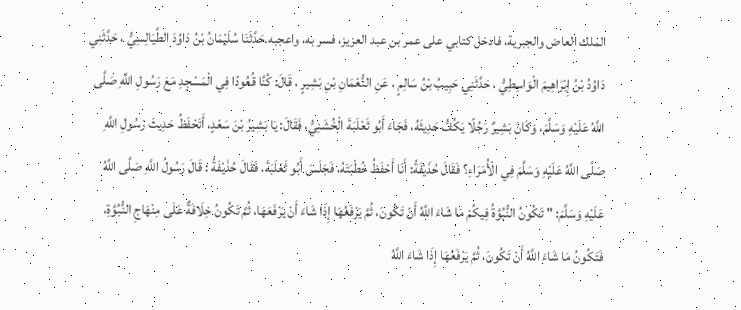الملك العاض والجبرية، فادخل كتابي على عمر بن عبد العزيز، فسر به، واعجبه.حَدَّثَنَا سُلَيْمَانُ بْنُ دَاوُدَ الطَّيَالِسِيُّ ، حَدَّثَنِي دَاوُدُ بْنُ إِبْرَاهِيمَ الْوَاسِطِيُّ ، حَدَّثَنِي حَبِيبُ بْنُ سَالِمٍ ، عَنِ النُّعْمَانِ بْنِ بَشِيرٍ ، قَالَ: كُنَّا قُعُودًا فِي الْمَسْجِدِ مَعَ رَسُولِ اللَّهِ صَلَّى اللَّهُ عَلَيْهِ وَسَلَّمَ، وَكَانَ بَشِيرٌ رَجُلًا يَكُفُّ حَدِيثَهُ، فَجَاءَ أَبُو ثَعْلَبَةَ الْخُشَنِيُّ، فَقَالَ: يَا بَشِيرُ بْنَ سَعْدٍ، أَتَحْفَظُ حَدِيثَ رَسُولِ اللَّهِ صَلَّى اللَّهُ عَلَيْهِ وَسَلَّمَ فِي الْأُمَرَاءِ؟ فَقَالَ حُذَيْفَةُ: أَنَا أَحْفَظُ خُطْبَتَهُ، فَجَلَسَ أَبُو ثَعْلَبَةَ، فَقَالَ حُذَيْفَةُ : قَالَ رَسُولُ اللَّهِ صَلَّى اللَّهُ عَلَيْهِ وَسَلَّمَ: " تَكُونُ النُّبُوَّةُ فِيكُمْ مَا شَاءَ اللَّهُ أَنْ تَكُونَ، ثُمَّ يَرْفَعُهَا إِذَا شَاءَ أَنْ يَرْفَعَهَا، ثُمَّ تَكُونُ خِلَافَةٌ عَلَى مِنْهَاجِ النُّبُوَّةِ، فَتَكُونُ مَا شَاءَ اللَّهُ أَنْ تَكُونَ، ثُمَّ يَرْفَعُهَا إِذَا شَاءَ اللَّهُ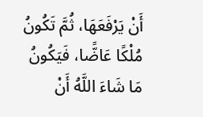أَنْ يَرْفَعَهَا، ثُمَّ تَكُونُ مُلْكًا عَاضًّا، فَيَكُونُ مَا شَاءَ اللَّهُ أَنْ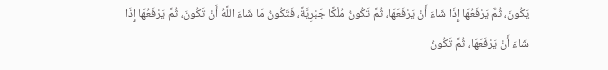يَكُونَ، ثُمَّ يَرْفَعُهَا إِذَا شَاءَ أَنْ يَرْفَعَهَا، ثُمَّ تَكُونُ مُلْكًا جَبْرِيَّةً، فَتَكُونُ مَا شَاءَ اللَّهُ أَنْ تَكُونَ، ثُمَّ يَرْفَعُهَا إِذَا شَاءَ أَنْ يَرْفَعَهَا، ثُمَّ تَكُونُ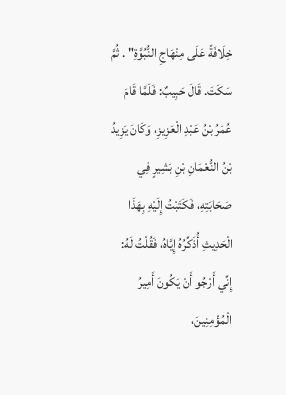خِلَافَةً عَلَى مِنْهَاجِ النُّبُوَّةِ" . ثُمَّ سَكَتَ. قَالَ حَبِيبٌ: فَلَمَّا قَامَ عُمَرُ بْنُ عَبْدِ الْعَزِيزِ، وَكَانَ يَزِيدُ بْنُ النُّعْمَانِ بْنِ بَشِيرٍ فِي صَحَابَتِهِ، فَكَتَبْتُ إِلَيْهِ بِهَذَا الْحَدِيثِ أُذَكِّرُهُ إِيَّاهُ، فَقُلْتُ لَهُ: إِنِّي أَرْجُو أَنْ يَكُونَ أَمِيرُ الْمُؤْمِنِينَ،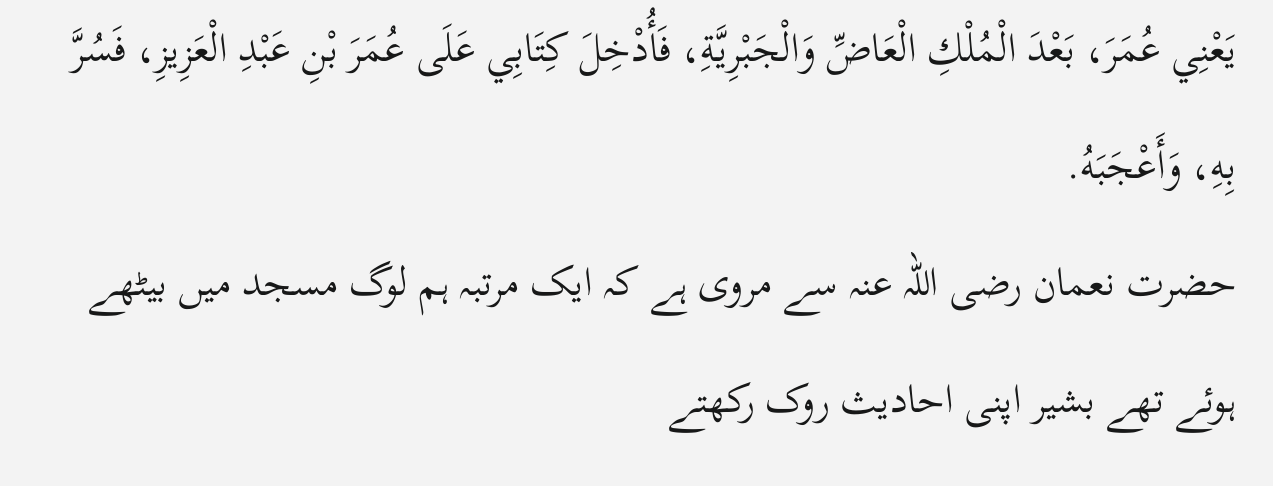يَعْنِي عُمَرَ، بَعْدَ الْمُلْكِ الْعَاضِّ وَالْجَبْرِيَّةِ، فَأُدْخِلَ كِتَابِي عَلَى عُمَرَ بْنِ عَبْدِ الْعَزِيزِ، فَسُرَّ بِهِ، وَأَعْجَبَهُ.
حضرت نعمان رضی اللہ عنہ سے مروی ہے کہ ایک مرتبہ ہم لوگ مسجد میں بیٹھے ہوئے تھے بشیر اپنی احادیث روک رکھتے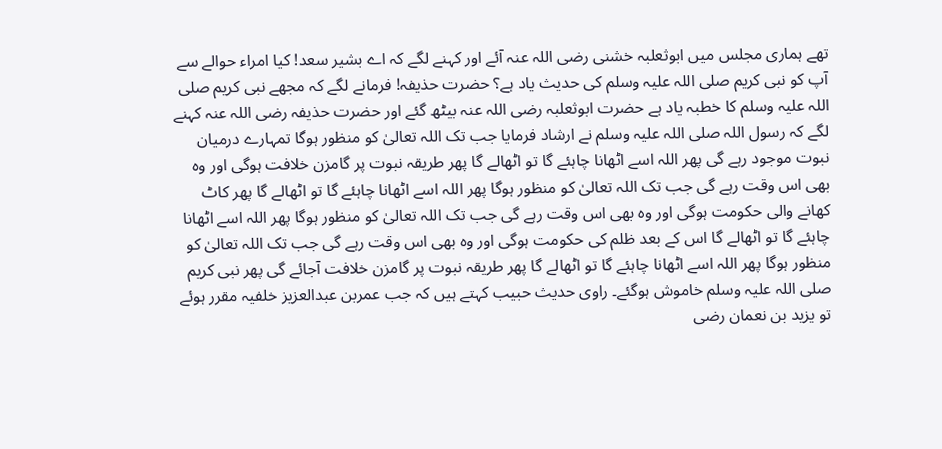تھے ہماری مجلس میں ابوثعلبہ خشنی رضی اللہ عنہ آئے اور کہنے لگے کہ اے بشیر سعد! کیا امراء حوالے سے آپ کو نبی کریم صلی اللہ علیہ وسلم کی حدیث یاد ہے؟ حضرت حذیفہ! فرمانے لگے کہ مجھے نبی کریم صلی اللہ علیہ وسلم کا خطبہ یاد ہے حضرت ابوثعلبہ رضی اللہ عنہ بیٹھ گئے اور حضرت حذیفہ رضی اللہ عنہ کہنے لگے کہ رسول اللہ صلی اللہ علیہ وسلم نے ارشاد فرمایا جب تک اللہ تعالیٰ کو منظور ہوگا تمہارے درمیان نبوت موجود رہے گی پھر اللہ اسے اٹھانا چاہئے گا تو اٹھالے گا پھر طریقہ نبوت پر گامزن خلافت ہوگی اور وہ بھی اس وقت رہے گی جب تک اللہ تعالیٰ کو منظور ہوگا پھر اللہ اسے اٹھانا چاہئے گا تو اٹھالے گا پھر کاٹ کھانے والی حکومت ہوگی اور وہ بھی اس وقت رہے گی جب تک اللہ تعالیٰ کو منظور ہوگا پھر اللہ اسے اٹھانا چاہئے گا تو اٹھالے گا اس کے بعد ظلم کی حکومت ہوگی اور وہ بھی اس وقت رہے گی جب تک اللہ تعالیٰ کو منظور ہوگا پھر اللہ اسے اٹھانا چاہئے گا تو اٹھالے گا پھر طریقہ نبوت پر گامزن خلافت آجائے گی پھر نبی کریم صلی اللہ علیہ وسلم خاموش ہوگئے۔ راوی حدیث حبیب کہتے ہیں کہ جب عمربن عبدالعزیز خلفیہ مقرر ہوئے تو یزید بن نعمان رضی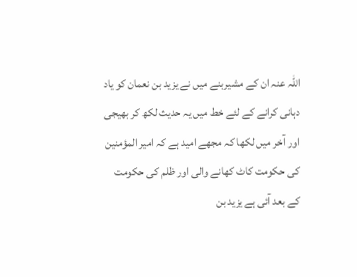اللہ عنہ ان کے مشیربنے میں نے یزید بن نعمان کو یاد دہانی کرانے کے لئے خط میں یہ حدیث لکھ کر بھیجی اور آخر میں لکھا کہ مجھے امید ہے کہ امیر المؤمنین کی حکومت کاٹ کھانے والی اور ظلم کی حکومت کے بعد آئی ہے یزید بن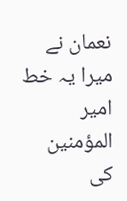نعمان نے میرا یہ خط امیر المؤمنین کی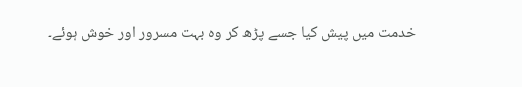خدمت میں پیش کیا جسے پڑھ کر وہ بہت مسرور اور خوش ہوئے۔